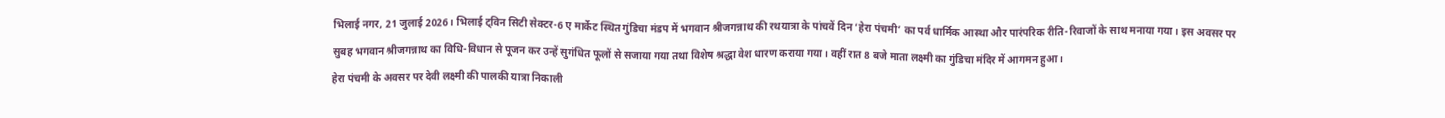भिलाई नगर, 21 जुलाई 2026। भिलाई ट्विन सिटी सेक्टर-6 ए मार्केट स्थित गुंडिचा मंडप में भगवान श्रीजगन्नाथ की रथयात्रा के पांचवें दिन ‘हेरा पंचमी’ का पर्व धार्मिक आस्था और पारंपरिक रीति-रिवाजों के साथ मनाया गया। इस अवसर पर सुबह भगवान श्रीजगन्नाथ का विधि-विधान से पूजन कर उन्हें सुगंधित फूलों से सजाया गया तथा विशेष श्रद्धा वेश धारण कराया गया। वहीं रात 8 बजे माता लक्ष्मी का गुंडिचा मंदिर में आगमन हुआ।
हेरा पंचमी के अवसर पर देवी लक्ष्मी की पालकी यात्रा निकाली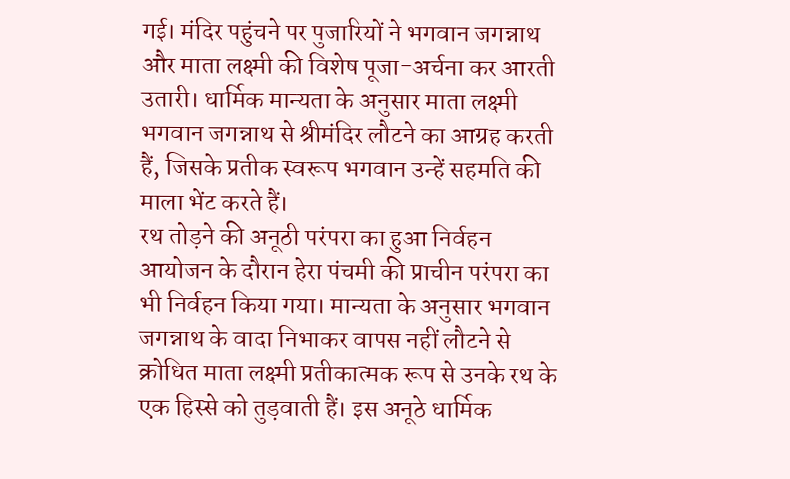गई। मंदिर पहुंचने पर पुजारियों ने भगवान जगन्नाथ और माता लक्ष्मी की विशेष पूजा-अर्चना कर आरती उतारी। धार्मिक मान्यता के अनुसार माता लक्ष्मी भगवान जगन्नाथ से श्रीमंदिर लौटने का आग्रह करती हैं, जिसके प्रतीक स्वरूप भगवान उन्हें सहमति की माला भेंट करते हैं।
रथ तोड़ने की अनूठी परंपरा का हुआ निर्वहन
आयोजन के दौरान हेरा पंचमी की प्राचीन परंपरा का भी निर्वहन किया गया। मान्यता के अनुसार भगवान जगन्नाथ के वादा निभाकर वापस नहीं लौटने से क्रोधित माता लक्ष्मी प्रतीकात्मक रूप से उनके रथ के एक हिस्से को तुड़वाती हैं। इस अनूठे धार्मिक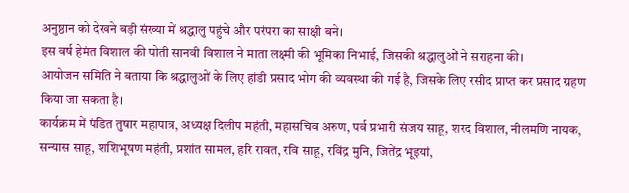अनुष्ठान को देखने बड़ी संख्या में श्रद्धालु पहुंचे और परंपरा का साक्षी बने।
इस वर्ष हेमंत विशाल की पोती सानवी विशाल ने माता लक्ष्मी की भूमिका निभाई, जिसकी श्रद्धालुओं ने सराहना की।
आयोजन समिति ने बताया कि श्रद्धालुओं के लिए हांडी प्रसाद भोग की व्यवस्था की गई है, जिसके लिए रसीद प्राप्त कर प्रसाद ग्रहण किया जा सकता है।
कार्यक्रम में पंडित तुषार महापात्र, अध्यक्ष दिलीप महंती, महासचिव अरुण, पर्व प्रभारी संजय साहू, शरद विशाल, नीलमणि नायक, सन्यास साहू, शशिभूषण महंती, प्रशांत सामल, हरि रावत, रवि साहू, रविंद्र मुनि, जितेंद्र भूइयां,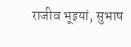राजीव भूइयां, सुभाष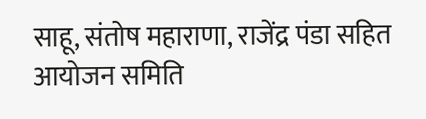साहू, संतोष महाराणा, राजेंद्र पंडा सहित आयोजन समिति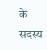के सदस्य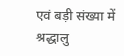एवं बड़ी संख्या में श्रद्धालु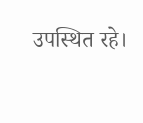उपस्थित रहे।